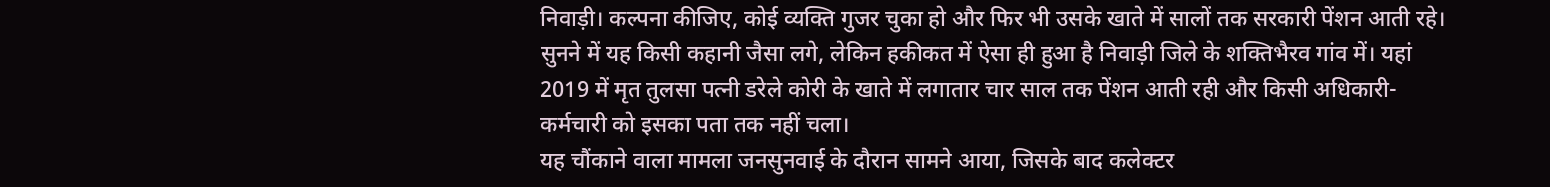निवाड़ी। कल्पना कीजिए, कोई व्यक्ति गुजर चुका हो और फिर भी उसके खाते में सालों तक सरकारी पेंशन आती रहे। सुनने में यह किसी कहानी जैसा लगे, लेकिन हकीकत में ऐसा ही हुआ है निवाड़ी जिले के शक्तिभैरव गांव में। यहां 2019 में मृत तुलसा पत्नी डरेले कोरी के खाते में लगातार चार साल तक पेंशन आती रही और किसी अधिकारी-कर्मचारी को इसका पता तक नहीं चला।
यह चौंकाने वाला मामला जनसुनवाई के दौरान सामने आया, जिसके बाद कलेक्टर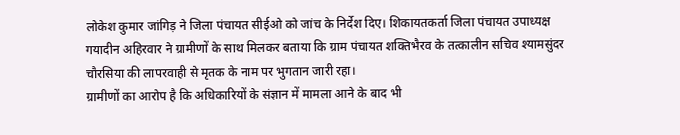लोकेश कुमार जांगिड़ ने जिला पंचायत सीईओ को जांच के निर्देश दिए। शिकायतकर्ता जिला पंचायत उपाध्यक्ष गयादीन अहिरवार ने ग्रामीणों के साथ मिलकर बताया कि ग्राम पंचायत शक्तिभैरव के तत्कालीन सचिव श्यामसुंदर चौरसिया की लापरवाही से मृतक के नाम पर भुगतान जारी रहा।
ग्रामीणों का आरोप है कि अधिकारियों के संज्ञान में मामला आने के बाद भी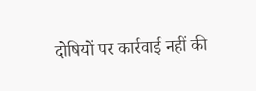दोषियों पर कार्रवाई नहीं की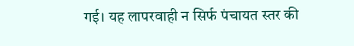गई। यह लापरवाही न सिर्फ पंचायत स्तर की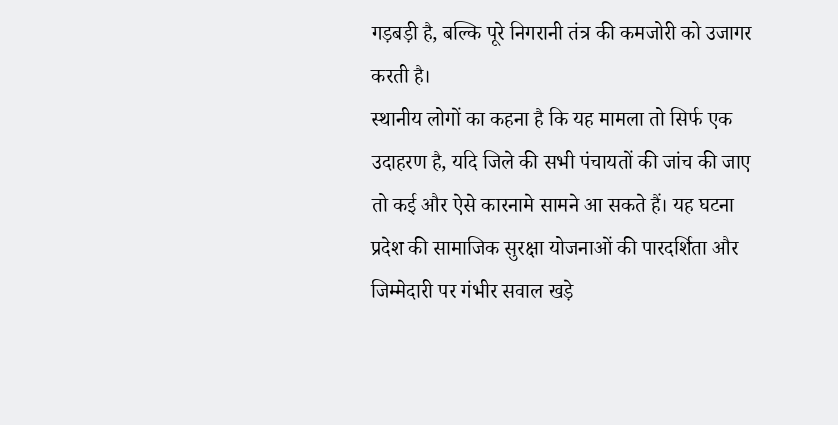गड़बड़ी है, बल्कि पूरे निगरानी तंत्र की कमजोरी को उजागर करती है।
स्थानीय लोगों का कहना है कि यह मामला तो सिर्फ एक उदाहरण है, यदि जिले की सभी पंचायतों की जांच की जाए तो कई और ऐसे कारनामे सामने आ सकते हैं। यह घटना प्रदेश की सामाजिक सुरक्षा योजनाओं की पारदर्शिता और जिम्मेदारी पर गंभीर सवाल खड़े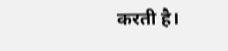करती है।